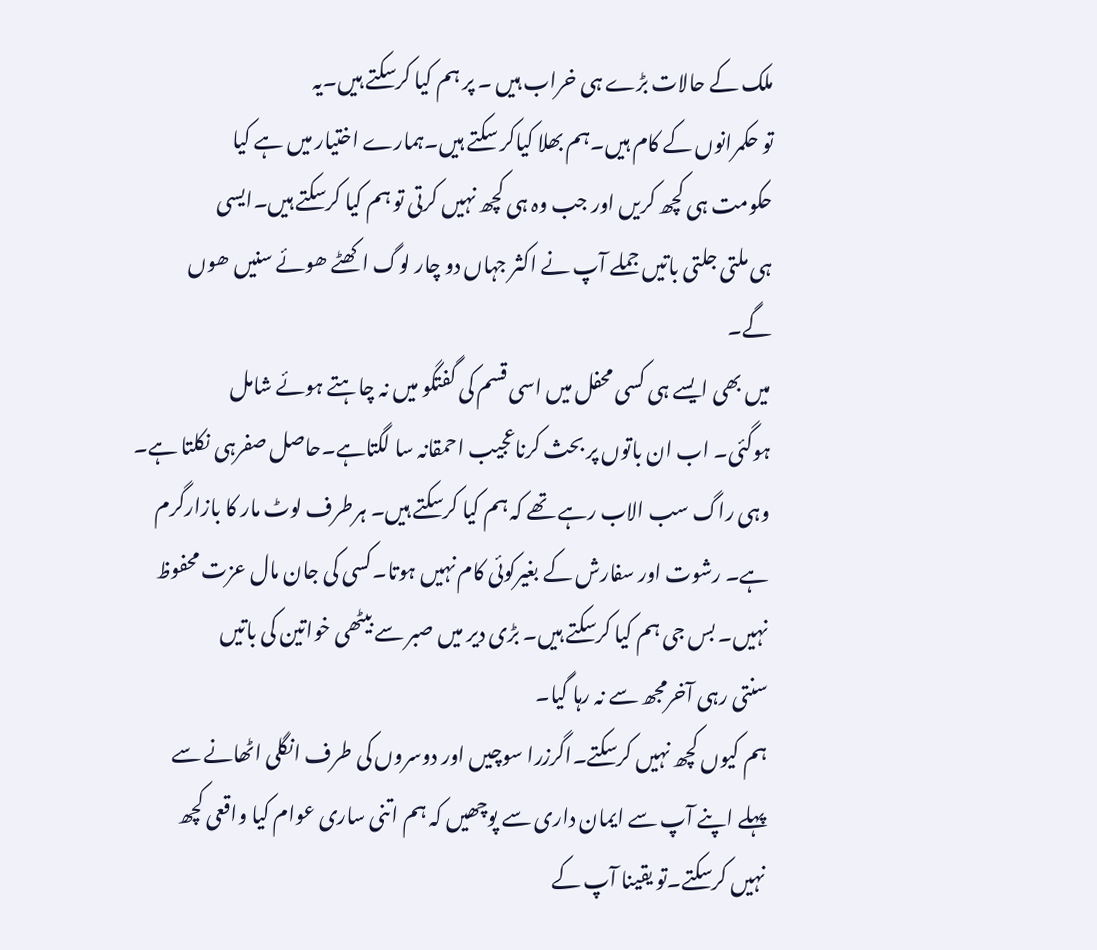ملک کے حالات بڑے ہی خراب ہیں ۔ پر ہم کیا کرسکتے ہیں۔یہ
تو حکمرانوں کے کام ہیں۔ہم بھلا کیاکر سکتے ہیں۔ہمارے اختیار میں ہے کیا
حکومت ہی کچھ کریں اور جب وہ ہی کچھ نہیں کرتی تو ہم کیا کرسکتے ہیں۔ایسی
ہی ملتی جلتی باتیں جملے آپ نے اکثر جہاں دو چار لوگ اکھٹے ھوئے سنیں ھوں
گے۔
میں بھی ایسے ہی کسی محفل میں اسی قسم کی گفتگو میں نہ چاہتے ہوئے شامل
ہوگئی۔ اب ان باتوں پر بحث کرناعجیب احمقانہ سا لگتاہے۔حاصل صفرہی نکلتا ہے۔
وہی راگ سب الاب رہے تھے کہ ہم کیا کرسکتے ہیں۔ ہرطرف لوٹ مار کا بازارگرم
ہے۔ رشوت اور سفارش کے بغیرکوئی کام نہیں ہوتا۔کسی کی جان مال عزت محفوظ
نہیں۔ بس جی ہم کیا کرسکتے ہیں۔ بڑی دیر میں صبر سے بیٹھی خواتین کی باتیں
سنتی رہی آخرمجھ سے نہ رہا گیا۔
ہم کیوں کچھ نہیں کرسکتے۔اگرزرا سوچیں اور دوسروں کی طرف انگلی اٹھانے سے
پہلے اپنے آپ سے ایمان داری سے پوچھیں کہ ہم اتنی ساری عوام کیا واقعی کچھ
نہیں کرسکتے۔تو یقینا آپ کے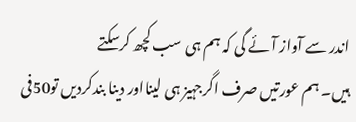اندر سے آواز آئے گی کہ ہم ہی سب کچھ کرسکتے
ہیں۔ ہم عورتیں صرف اگرجہیز ہی لینااور دینا بندکردیں تو50فی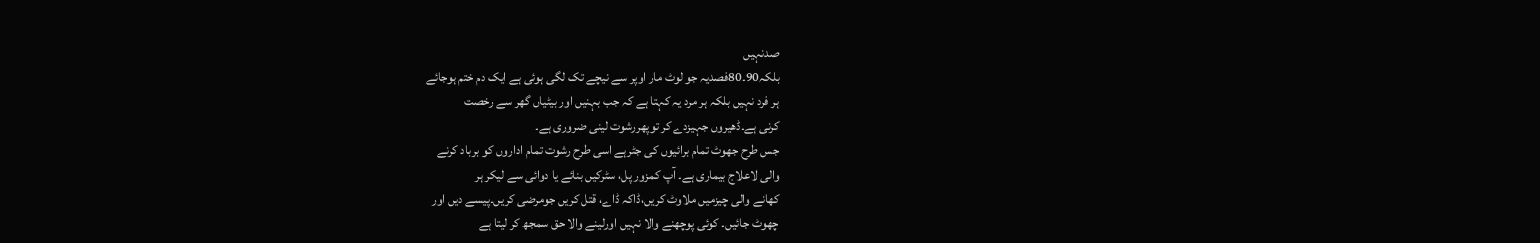صدنہیں
بلکہ90۔80فصدیہ جو لوٹ مار اوپر سے نیچے تک لگی ہوئی ہے ایک دم ختم ہوجائے
ہر فرد نہیں بلکہ ہر مرد یہ کہتا ہے کہ جب بہنیں اور بیٹیاں گھر سے رخصت
کرنی ہے۔ڈھیروں جہیزدے کر توپھررشوت لینی ضروری ہے۔
جس طرح جھوٹ تمام برائیوں کی جٹرہے اسی طرح رشوت تمام اداروں کو برباد کرنے
والی لاعلاج بیماری ہے۔ آپ کمزور پل، سٹرکیں بنائے یا دوائی سے لیکر ہر
کھانے والی چیزمیں ملاوٹ کریں،ڈاکہ ڈاے، قتل کریں جومرضی کریں۔پیسے دیں اور
چھوٹ جائیں۔ کوئی پوچھنے والا نہیں اورلینے والا حق سمجھ کر لیتا ہے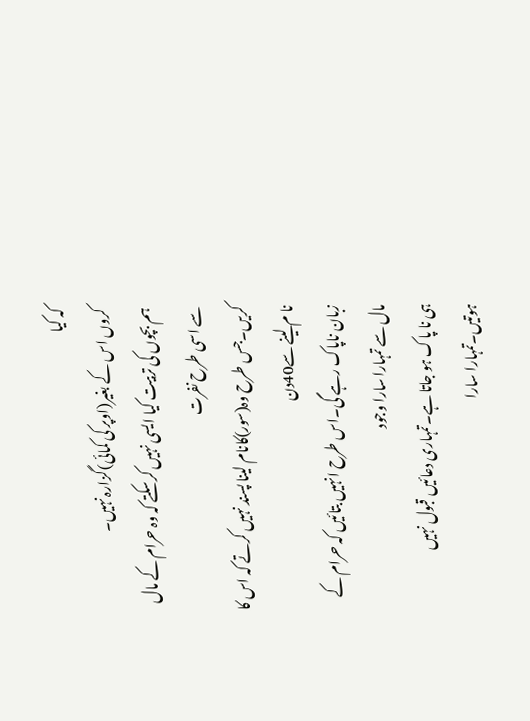کہ کیا
کروں اس کے بغیر(اوپر کی کمائی)گزارہ نہیں۔
ہم بچوں کی تربیت کیا ایسی نہیں کرسکتے کہ وہ حرام کے مال سے اسی طرح نفرت
کریں۔جس طرح وہ(سور)کانام لینا پسند نہیں کرتے کہ اس کا نا م لینے سے40دن
زبان ناپاک رہے گی۔اس طرح انہیں بتائیں کہ حرام کے مال سے تمہارا سارا وجود
ہی نا پاک ہو جاتا ہے۔تمہاری دعائیں قبول نہیں ہوتیں۔تمہارا سارا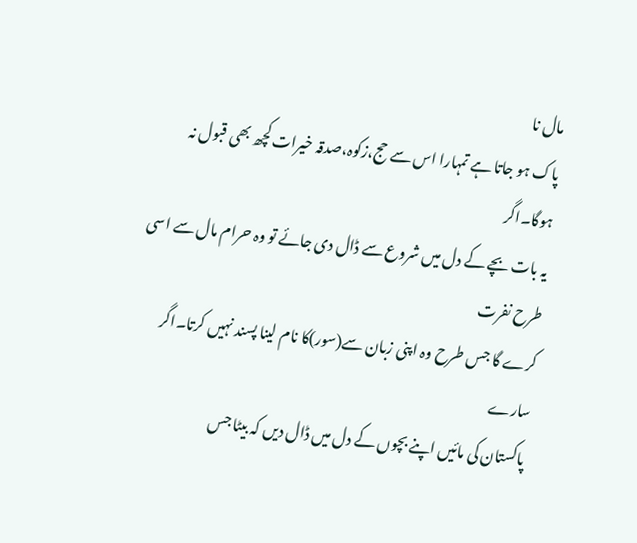مال نا
پاک ہو جاتا ہے تمہارا اس سے حج،زکوہ،صدقہ خیرات کچھ بھی قبول نہ ہوگا۔اگر
یہ بات بچے کے دل میں شروع سے ڈال دی جائے تو وہ حرام مال سے اسی طرح نفرت
کرے گا جس طرح وہ اپنی زبان سے(سور)کا نام لینا پسند نہیں کرتا۔اگر سارے
پاکستان کی مائیں اپنے بچوں کے دل میں ڈال دیں کہ بیٹا جس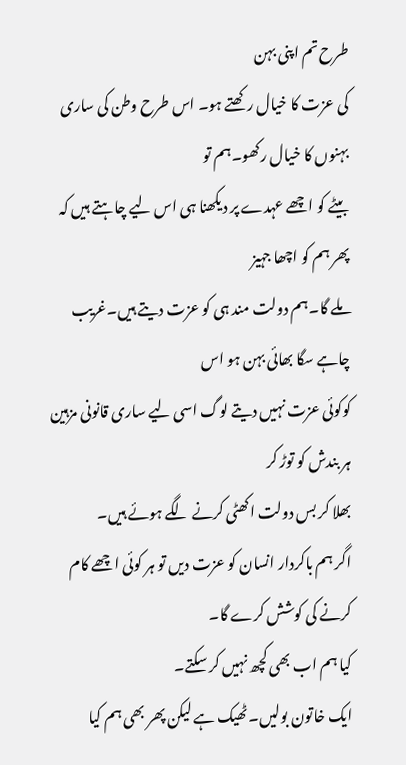طرح تم اپنی بہن
کی عزت کا خیال رکھتے ہو۔ اس طرح وطن کی ساری بہنوں کا خیال رکھو۔ہم تو
بیٹے کو اچھے عہدے پر دیکھنا ہی اس لیے چاہتے ہیں کہ پھر ہم کو اچھا جہیز
ملے گا۔ہم دولت مند ہی کو عزت دیتے ہیں۔غریب چاہے سگا بھائی بہن ہو اس
کوکوئی عزت نہیں دیتے لوگ اسی لیے ساری قانونی مزہین ہر بندش کو توڑ کر
بھلا کر بس دولت اکھٹی کرنے لگے ہوئے ہیں۔
اگر ہم باکردار انسان کو عزت دیں تو ہر کوئی اچھے کام کرنے کی کوشش کرے گا۔
کیا ہم اب بھی کچھ نہیں کر سکتے۔
ایک خاتون بولیں۔ٹھیک ہے لیکن پھر بھی ہم کیا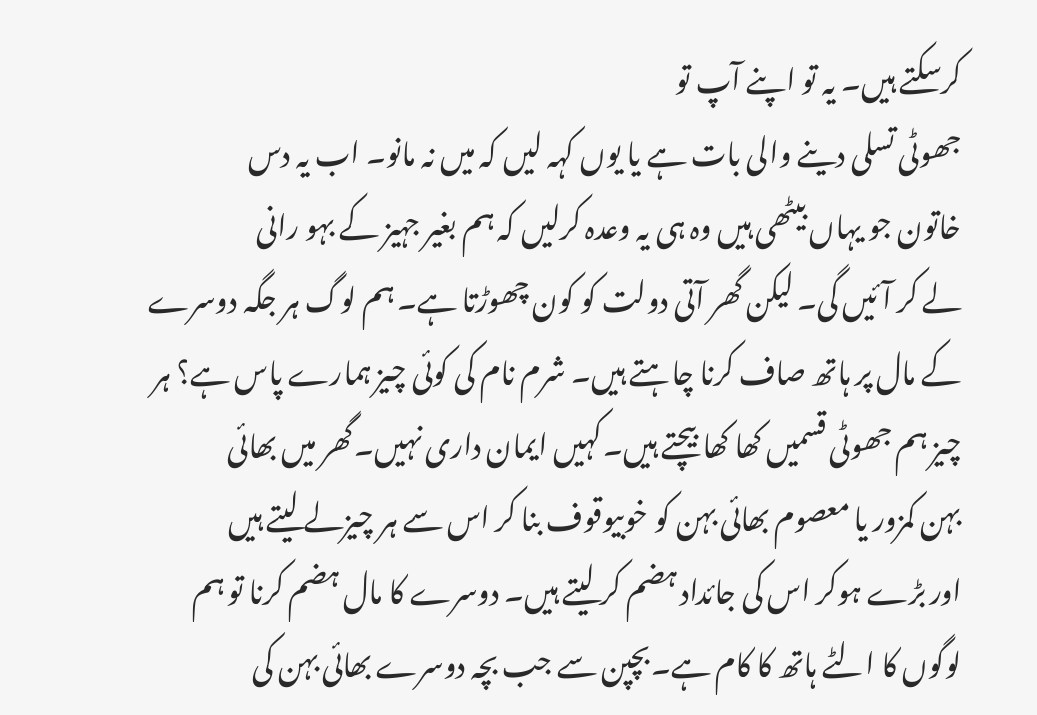کرسکتے ہیں۔ یہ تو اپنے آپ تو
جھوٹی تسلی دینے والی بات ہے یا یوں کہہ لیں کہ میں نہ مانو۔ اب یہ دس
خاتون جو یہاں بیٹھی ہیں وہ ہی یہ وعدہ کرلیں کہ ہم بغیر جہیز کے بہو رانی
لے کر آئیں گی۔ لیکن گھر آتی دولت کو کون چھوڑتا ہے۔ ہم لوگ ہر جگہ دوسرے
کے مال پر ہاتھ صاف کرنا چاہتے ہیں۔ شرم نام کی کوئی چیز ہمارے پاس ہے؟ ہر
چیز ہم جھوٹی قسمیں کھا کھا بیچتے ہیں۔کہیں ایمان داری نہیں۔گھر میں بھائی
بہن کمزور یا معصوم بھائی بہن کو خوبیوقوف بنا کر اس سے ہر چیزلے لیتے ہیں
اور بڑے ہوکر اس کی جائداد ہضم کر لیتے ہیں۔ دوسرے کا مال ہضم کرنا تو ہم
لوگوں کا الٹے ہاتھ کا کام ہے۔بچپن سے جب بچہ دوسرے بھائی بہن کی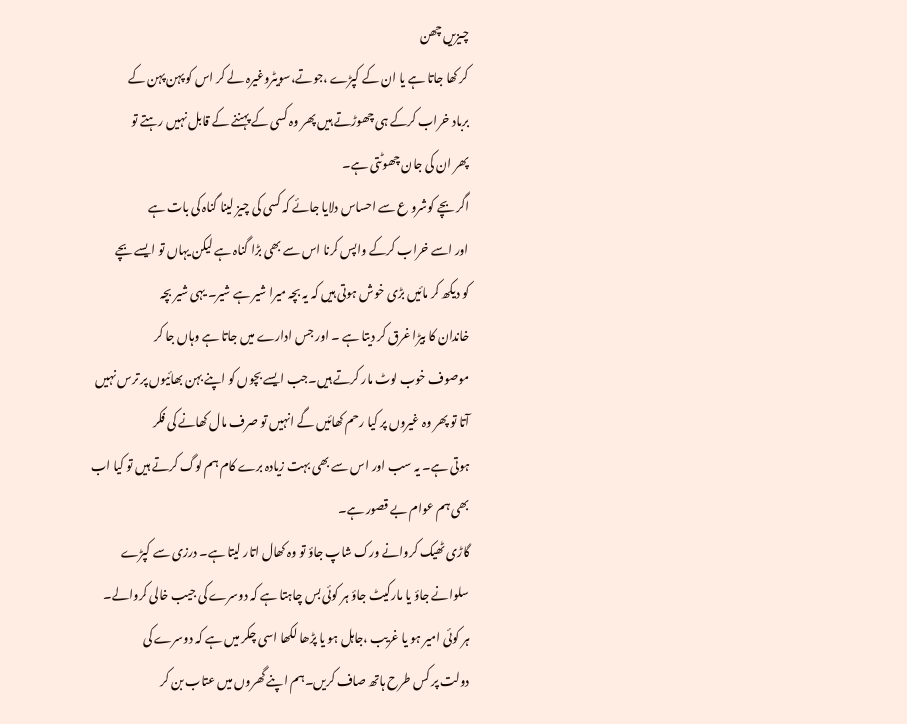چیزیں چھن
کر کھا جاتا ہے یا ان کے کپڑے ،جوتے،سویٹروغیرہ لے کر اس کو پہن پہن کے
برباد خراب کرکے ہی چھوڑتے ہیں پھر وہ کسی کے پہننے کے قابل نہیں رہتے تو
پھر ان کی جان چھوٹتی ہے۔
اگر بچے کوشرو ع سے احساس دلایا جائے کہ کسی کی چیز لینا گناہ کی بات ہے
اور اسے خراب کرکے واپس کرنا اس سے بھی بڑا گناہ ہے لیکن یہاں تو ایسے بچے
کو دیکھ کر مائیں بڑی خوش ہوتی ہیں کہ یہ بچہ میرا شیر ہے شیر۔ یہی شیر بچہ
خاندان کا بیڑا غرق کر دیتا ہے ۔ اور جس ادارے میں جاتا ہے وہاں جا کر
موصوف خوب لوٹ مار کرتے ہیں۔جب ایسے بچوں کو اپنے بہن بھائیوں پر ترس نہیں
آتا تو پھر وہ غیروں پر کیا رحم کھائیں گے انہیں تو صرف مال کھانے کی فکر
ہوتی ہے۔ یہ سب اور اس سے بھی بہت زیادہ برے کام ہم لوگ کرتے ہیں تو کیا اب
بھی ہم عوام بے قصور ہے۔
گاڑی ٹھیک کروانے ورک شاپ جاؤ تو وہ کھال اتار لیتا ہے۔ درزی سے کپڑے
سلوانے جاؤ یا مارکیٹ جاؤ ہر کوئی بس چاہتا ہے کہ دوسرے کی جیب خالی کروالے۔
ہر کوئی امیر ہو یا غریب ،جاہل ہو یا پڑھا لکھا اسی چکر میں ہے کہ دوسرے کی
دولت پر کس طرح ہاتھ صاف کریں۔ہم اپنے گھروں میں عتاب بن کر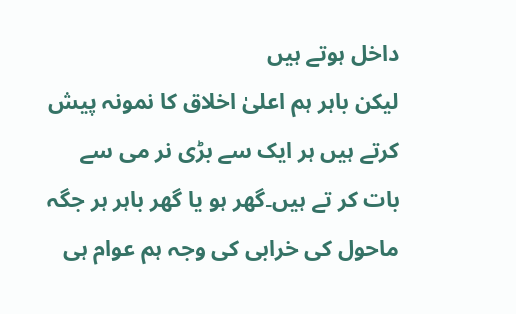داخل ہوتے ہیں
لیکن باہر ہم اعلیٰ اخلاق کا نمونہ پیش کرتے ہیں ہر ایک سے بڑی نر می سے
بات کر تے ہیں۔گھر ہو یا گھر باہر ہر جگہ ماحول کی خرابی کی وجہ ہم عوام ہی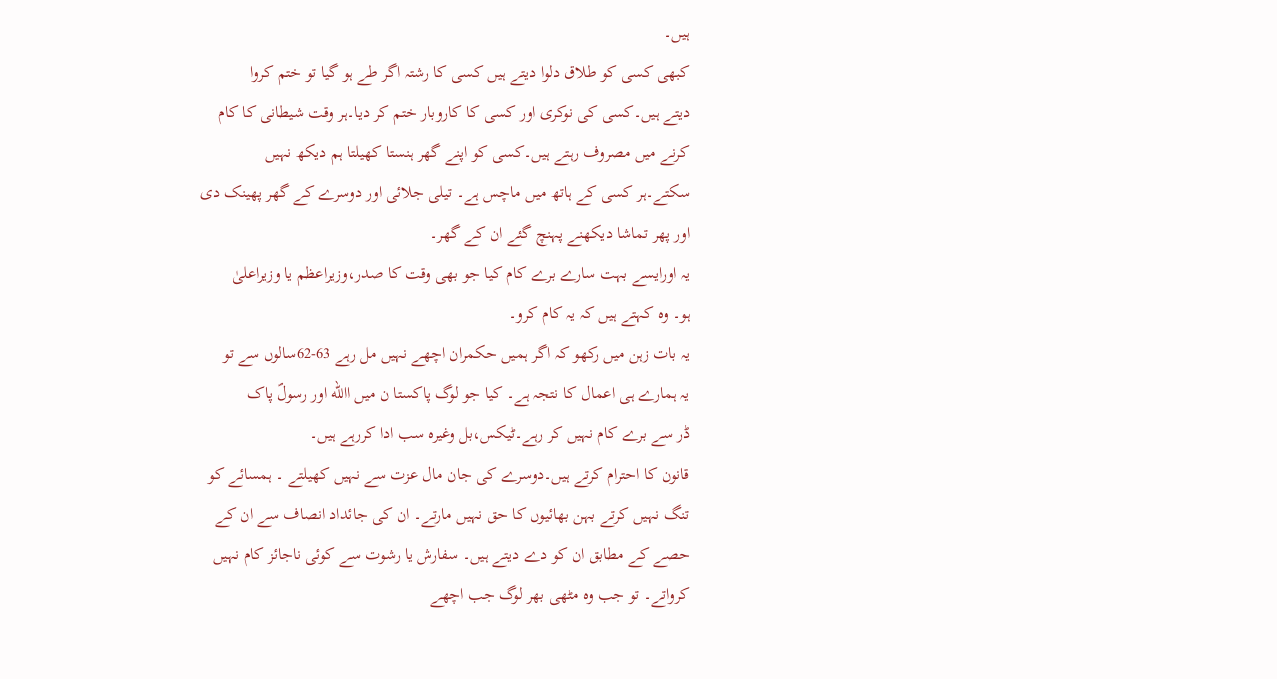ہیں۔
کبھی کسی کو طلاق دلوا دیتے ہیں کسی کا رشتہ اگر طے ہو گیا تو ختم کروا
دیتے ہیں۔کسی کی نوکری اور کسی کا کاروبار ختم کر دیا۔ہر وقت شیطانی کا کام
کرنے میں مصروف رہتے ہیں۔کسی کو اپنے گھر ہنستا کھیلتا ہم دیکھ نہیں
سکتے۔ہر کسی کے ہاتھ میں ماچس ہے۔ تیلی جلائی اور دوسرے کے گھر پھینک دی
اور پھر تماشا دیکھنے پہنچ گئے ان کے گھر۔
یہ اورایسے بہت سارے برے کام کیا جو بھی وقت کا صدر،وزیراعظم یا وزیراعلیٰ
ہو۔ وہ کہتے ہیں کہ یہ کام کرو۔
یہ بات زہن میں رکھو کہ اگر ہمیں حکمران اچھے نہیں مل رہے 63-62سالوں سے تو
یہ ہمارے ہی اعمال کا نتجہ ہے۔ کیا جو لوگ پاکستا ن میں االله اور رسولؐ پاک
ڈر سے برے کام نہیں کر رہے۔ٹیکس،بل وغیرہ سب ادا کررہے ہیں۔
قانون کا احترام کرتے ہیں۔دوسرے کی جان مال عزت سے نہیں کھیلتے ۔ ہمسائے کو
تنگ نہیں کرتے بہن بھائیوں کا حق نہیں مارتے۔ ان کی جائداد انصاف سے ان کے
حصے کے مطابق ان کو دے دیتے ہیں۔ سفارش یا رشوت سے کوئی ناجائز کام نہیں
کرواتے۔ تو جب وہ مٹھی بھر لوگ جب اچھے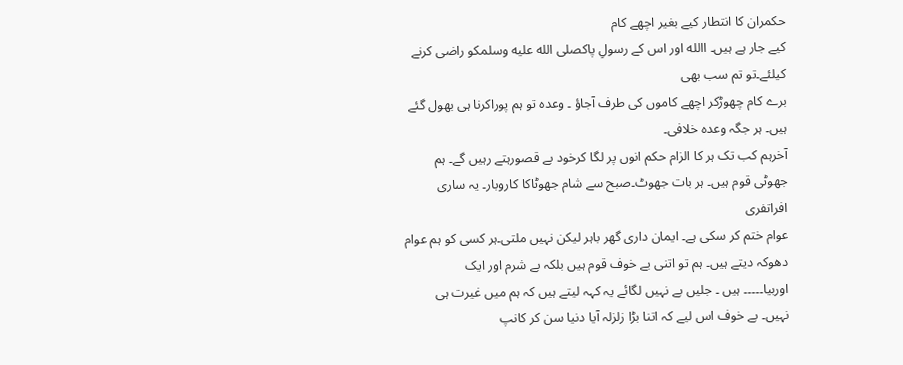حکمران کا انتطار کیے بغیر اچھے کام
کیے جار ہے ہیں۔ االله اور اس کے رسولِ پاکصلى الله عليه وسلمکو راضی کرنے کیلئے۔تو تم سب بھی
برے کام چھوڑکر اچھے کاموں کی طرف آجاؤ ۔ وعدہ تو ہم پوراکرنا ہی بھول گئے
ہیں۔ ہر جگہ وعدہ خلافی۔
آخرہم کب تک ہر کا الزام حکم انوں پر لگا کرخود بے قصورہتے رہیں گے۔ ہم
جھوٹی قوم ہیں۔ ہر بات جھوٹ۔صبح سے شام جھوٹاکا کاروبار۔ یہ ساری افراتفری
عوام ختم کر سکی ہے۔ ایمان داری گھر باہر لیکن نہیں ملتی۔ہر کسی کو ہم عوام
دھوکہ دیتے ہیں۔ ہم تو اتنی بے خوف قوم ہیں بلکہ بے شرم اور ایک
اوربیا۔۔۔۔۔ ہیں ۔ جلیں بے نہیں لگائے یہ کہہ لیتے ہیں کہ ہم میں غیرت ہی
نہیں۔ بے خوف اس لیے کہ اتنا بڑا زلزلہ آیا دنیا سن کر کانپ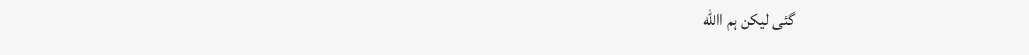گئی لیکن ہم االله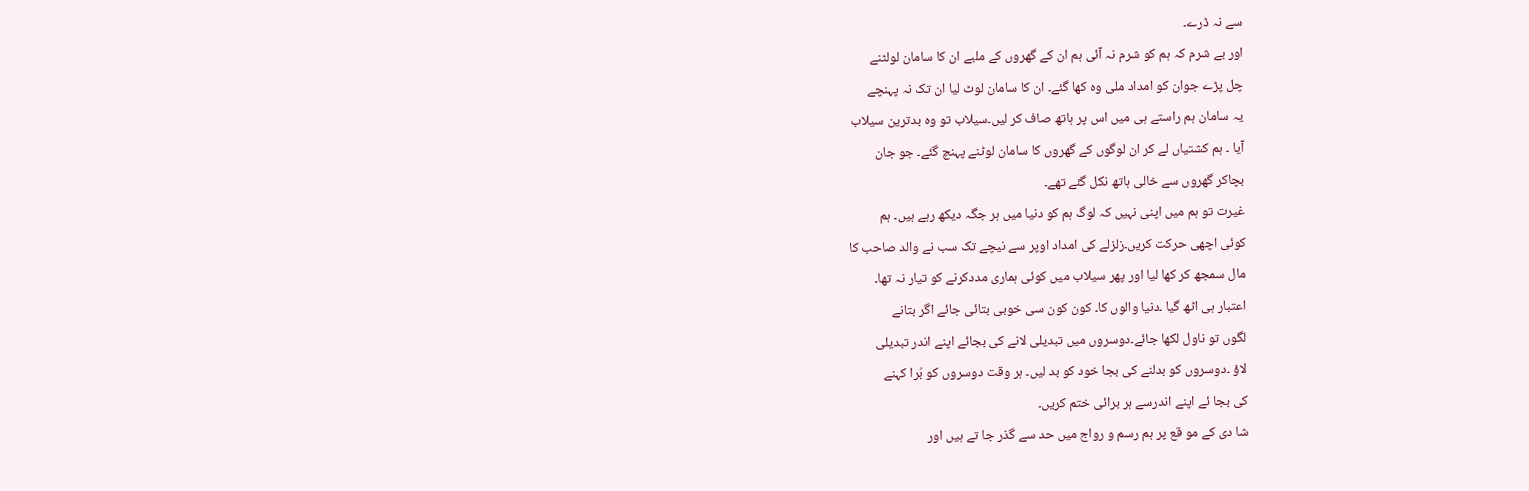سے نہ ڈرے۔
اور بے شرم کہ ہم کو شرم نہ آئی ہم ان کے گھروں کے ملبے ان کا سامان لولٹنے
چل پڑے جوان کو امداد ملی وہ کھا گئے۔ ان کا سامان لوٹ لیا ان تک نہ پہنچے
یہ سامان ہم راستے ہی میں اس پر ہاتھ صاف کر لیں۔سیلاب تو وہ بدترین سیلاب
آیا ۔ ہم کشتیاں لے کر ان لوگوں کے گھروں کا سامان لوٹنے پہنچ گئے۔ جو جان
بچاکر گھروں سے خالی ہاتھ نکل گئے تھے۔
غیرت تو ہم میں اپنی نہیں کہ لوگ ہم کو دنیا میں ہر جگہ دیکھ رہے ہیں۔ ہم
کوئی اچھی حرکت کریں۔زلزلے کی امداد اوپر سے نیچے تک سب نے والد صاحب کا
مال سمجھ کر کھا لیا اور پھر سیلاب میں کوئی ہماری مددکرنے کو تیار نہ تھا۔
اعتبار ہی اٹھ گیا ۔دنیا والوں کا۔ کون کون سی خوبی بتائی جائے اگر بتانے
لگوں تو ناول لکھا جائے۔دوسروں میں تبدیلی لانے کی بجائے اپنے اندر تبدیلی
لاؤ ۔دوسروں کو بدلنے کی بجا خود کو بد لیں۔ ہر وقت دوسروں کو بُرا کہنے
کی بجا ئے اپنے اندرسے ہر برائی ختم کریں۔
شا دی کے مو قع پر ہم رسم و رواج میں حد سے گذر جا تے ہیں اور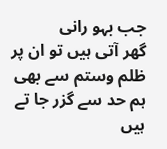جب بہو رانی
گھر آتی ہیں تو ان پر ظلم وستم سے بھی ہم حد سے گزر جا تے ہیں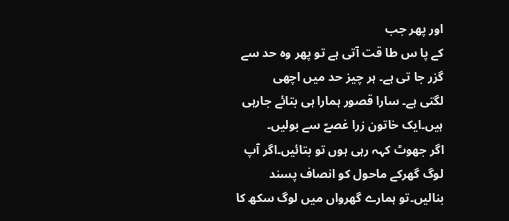اور پھر جب
کے پا س طا قت آتی ہے تو پھر وہ حد سے گزر جا تی ہے۔ ہر چیز حد میں اچھی
لگتی ہے۔ سارا قصور ہمارا ہی بتائے جارہی ہیں۔ایک خاتون زرا غصےّ سے بولیں۔
اگر جھوٹ کہہ رہی ہوں تو بتائیں۔اگر آپ لوگ گھرکے ماحول کو انصاف پسند
بنالیں۔تو ہمارے گھرواں میں لوگ سکھ کا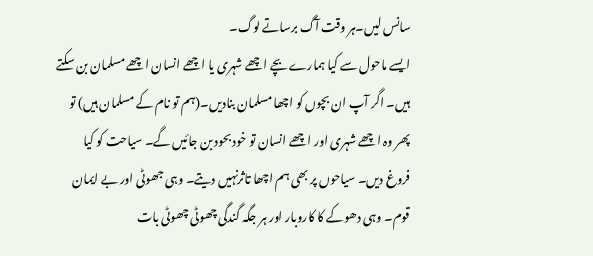سانس لیں۔ہر وقت آگ برساتے لوگ۔
ایسے ماحول سے کیا ہمارے بچے اچھے شہری یا اچھے انسان اچھے مسلمان بن سکتے
ہیں۔ اگر آپ ان بچوں کو اچھا مسلمان بنادیں۔(ہم تو نام کے مسلمان ہیں) تو
پھر وہ اچھے شہری اور اچھے انسان تو خودبحود بن جائیں گے۔ سیاحت کو کیا
فروغ دیں۔ سیاحوں پر بھی ہم اچھا تاثرنہیں دیتے۔ وہی جھوٹی اور بے ایمان
قوم۔ وہی دھوکے کا کاروبار اور ہر جگہ گندگی چھوٹی چھوٹی بات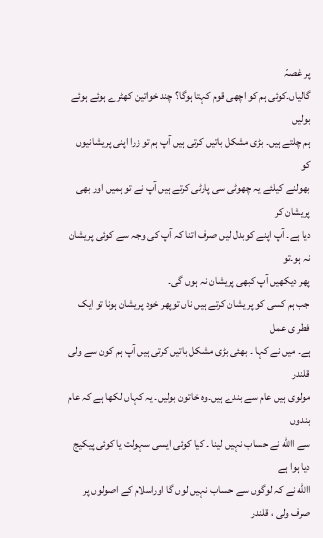پر غصہّ
گالیاں۔کوئی ہم کو اچھی قوم کہتا ہوگا؟ چند خواتین کھٹرے ہوئے ہوئے بولیں
ہم چلتے ہیں۔ بڑی مشکل باتیں کرتی ہیں آپ ہم تو زرا اپنی پریشانیوں کو
بھولنے کیلئے یہ چھوٹی سی پارٹی کرتے ہیں آپ نے تو ہمیں اور بھی پریشان کر
دیا ہے۔ آپ اپنے کوبدل لیں صرف اتنا کہ آپ کی وجہ سے کوئی پریشان نہ ہو۔تو
پھر دیکھیں آپ کبھی پریشان نہ ہوں گی۔
جب ہم کسی کو پر یشان کرتے ہیں ناں توپھر خود پریشان ہونا تو ایک فطر ی عمل
ہے۔ میں نے کہا ۔ بھئی بڑی مشکل باتیں کرتی ہیں آپ ہم کون سے ولی قلندر
مولوی ہیں عام سے بندے ہیں۔وہ خاتون بولیں۔ یہ کہاں لکھا ہے کہ عام بندوں
سے االله نے حساب نہیں لینا ۔ کیا کوئی ایسی سہولت یا کوئی پیکیج دیا ہوا ہے
االله نے کہ لوگوں سے حساب نہیں لوں گا اوراسلام کے اصولوں پر صرف ولی ، قلندر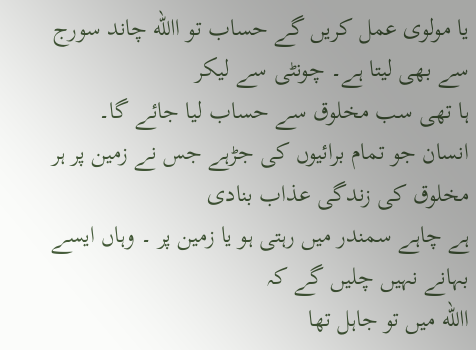یا مولوی عمل کریں گے حساب تو االله چاند سورج سے بھی لیتا ہے۔ چونٹی سے لیکر
ہا تھی سب مخلوق سے حساب لیا جائے گا۔
انسان جو تمام برائیوں کی جڑہے جس نے زمین پر ہر مخلوق کی زندگی عذاب بنادی
ہے چاہے سمندر میں رہتی ہو یا زمین پر ۔ وہاں ایسے بہانے نہیں چلیں گے کہ
االله میں تو جاہل تھا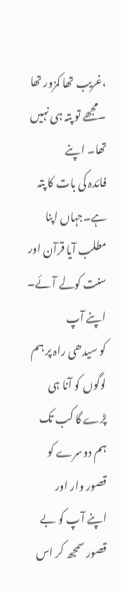،غریب تھا کمزور تھا ۔مجھے تو پتہ ہی نہیں تھا۔ اپنے
فائدہ کی بات کا پتہ ہے۔جہاں اپنا مطلب آیا قرآن اور سنت کولے آئے۔ اپنے آپ
کو سیدھی راہ پر ہم لوگوں کو آنا ہی پڑے گا کب تک ہم دوسرے کو قصور وار اور
اپنے آپ کو بے قصور سمجھ کر اس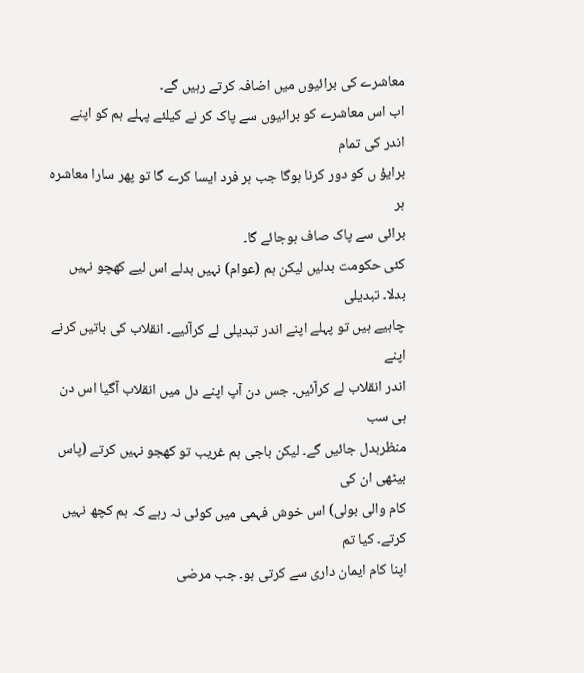معاشرے کی برائیوں میں اضافہ کرتے رہیں گے۔
اب اس معاشرے کو برائیوں سے پاک کر نے کیلئے پہلے ہم کو اپنے اندر کی تمام
برایؤ ں کو دور کرنا ہوگا جب ہر فرد ایسا کرے گا تو پھر سارا معاشرہ ہر
برائی سے پاک صاف ہوجائے گا۔
کئی حکومت بدلیں لیکن ہم (عوام) نہیں بدلے اس لیے کھچو نہیں بدلا۔ تبدیلی
چاہیے ہیں تو پہلے اپنے اندر تبدیلی لے کرآئیے۔ انقلاب کی باتیں کرنے اپنے
اندر انقلاب لے کرآئیں۔ جس دن آپ اپنے دل میں انقلاب آگیا اس دن ہی سب
منظربدل جائیں گے۔ لیکن باجی ہم غریب تو کھجو نہیں کرتے (پاس بیٹھی ان کی
کام والی بولی) اس خوش فہمی میں کوئی نہ رہے کہ ہم کچھ نہیں کرتے۔ کیا تم
اپنا کام ایمان داری سے کرتی ہو۔ جب مرضی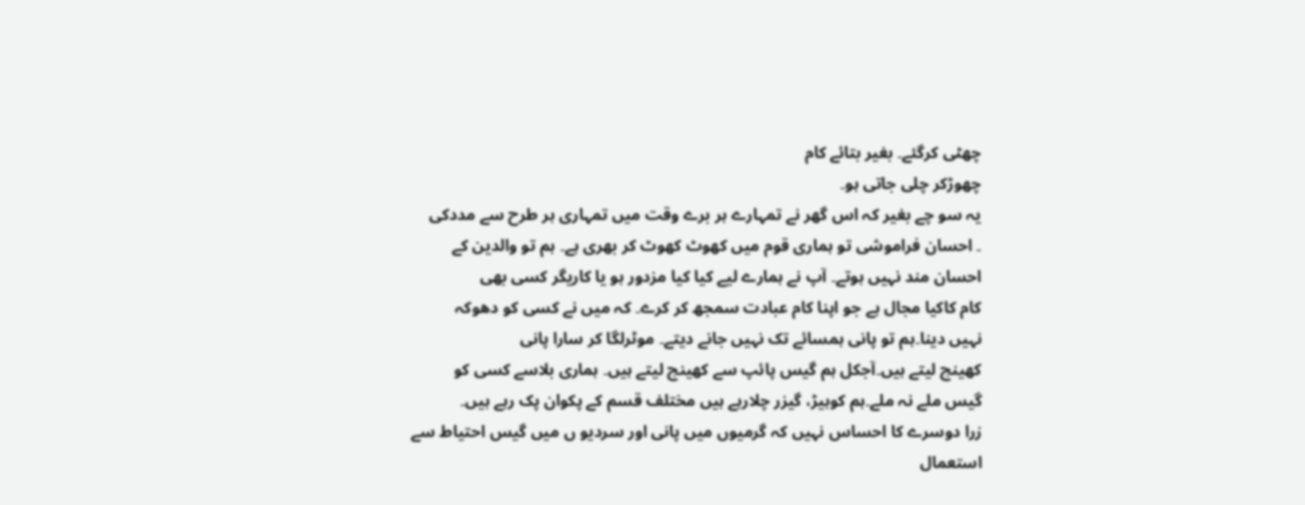چھٹی کرگئے۔ بغیر بتائے کام
چھوڑکر چلی جاتی ہو۔
یہ سو چے بغیر کہ اس گھر نے تمہارے ہر برے وقت میں تمہاری ہر طرح سے مددکی
۔ احسان فراموشی تو ہماری قوم میں کھوٹ کھوٹ کر بھری ہے۔ ہم تو والدین کے
احسان مند نہیں ہوتے۔ آپ نے ہمارے لیے کیا کیا مزدور ہو یا کاریگر کسی بھی
کام کاکیا مجال ہے جو اپنا کام عبادت سمجھ کر کرے۔ کہ میں نے کسی کو دھوکہ
نہیں دینا۔ہم تو پانی ہمسائے تک نہیں جانے دیتے۔ موٹرلگا کر سارا پانی
کھینچ لیتے ہیں۔آجکل ہم گیس پائپ سے کھینچ لیتے ہیں۔ ہماری بلاسے کسی کو
گیس ملے نہ ملے۔ہم کوہیڑ، گیزر چلارہے ہیں مختلف قسم کے پکوان پک رہے ہیں۔
زرا دوسرے کا احساس نہیں کہ گرمیوں میں پانی اور سردیو ں میں گیس احتیاط سے
استعمال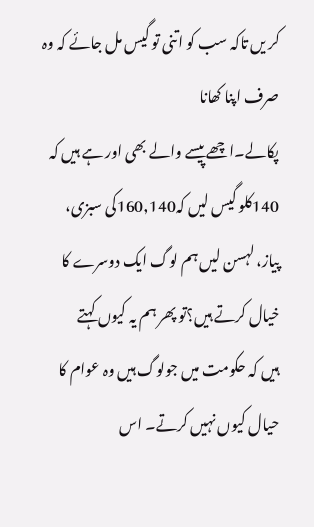کر یں تاکہ سب کو اتنی تو گیس مل جائے کہ وہ صرف اپنا کھانا
پکالے۔اچھے پیسے والے بھی اور ہے ہیں کہ 140کلو گیس لیں کہ160,140کی سبزی،
پیاز، لہسن لیں ہم لوگ ایک دوسرے کا خیال کرتے ہیں؟تو پھر ہم یہ کیوں کہتے
ہیں کہ حکومت میں جولوگ ہیں وہ عوام کا حیال کیوں نہیں کرتے۔ اس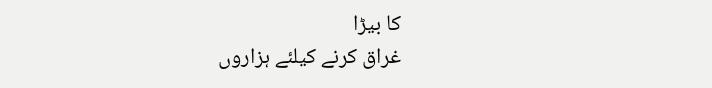کا بیڑا
غراق کرنے کیلئے ہزاروں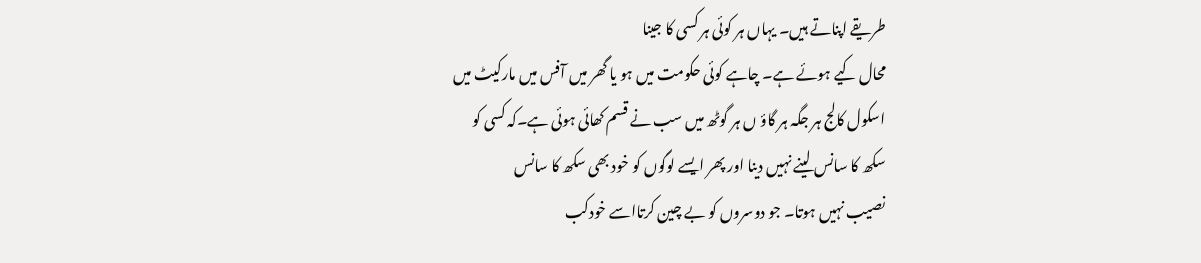طریقے اپناتے ہیں۔ یہاں ہر کوئی ہر کسی کا جینا
محال کیے ہوئے ہے۔ چاہے کوئی حکومت میں ہو یا گھر میں آفس میں مارکیٹ میں
اسکول کالج ہر جگہ ہر گاؤ ں ہر گوٹھ میں سب نے قسم کھائی ہوئی ہے۔کہ کسی کو
سکھ کا سانس لینے نہیں دینا اور پھر ایسے لوگوں کو خود بھی سکھ کا سانس
نصیب نہیں ہوتا۔ جو دوسروں کو بے چین کرتااسے خودکب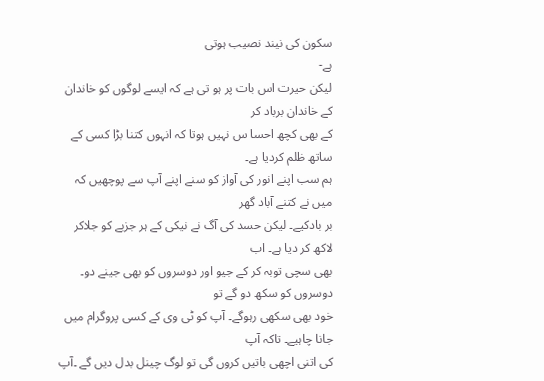سکون کی نیند نصیب ہوتی
ہے-
لیکن حیرت اس بات پر ہو تی ہے کہ ایسے لوگوں کو خاندان کے خاندان برباد کر
کے بھی کچھ احسا س نہیں ہوتا کہ انہوں کتنا بڑا کسی کے ساتھ ظلم کردیا ہے۔
ہم سب اپنے انور کی آواز کو سنے اپنے آپ سے پوچھیں کہ میں نے کتنے آباد گھر
بر بادکیے۔ لیکن حسد کی آگ نے نیکی کے ہر جزبے کو جلاکر لاکھ کر دیا ہے۔ اب
بھی سچی توبہ کر کے جیو اور دوسروں کو بھی جینے دو۔ دوسروں کو سکھ دو گے تو
خود بھی سکھی رہوگے۔ آپ کو ٹی وی کے کسی پروگرام میں جانا چاہیے۔ تاکہ آپ
کی اتنی اچھی باتیں کروں گی تو لوگ چینل بدل دیں گے ۔آپ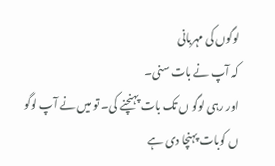لوگوں کی مہربانی
کہ آپ نے بات سنی۔
اور رہی لوگو ں تک بات پہنچنے کی۔ تو میں نے آپ لوگو ں کوبات پہنچا دی ہے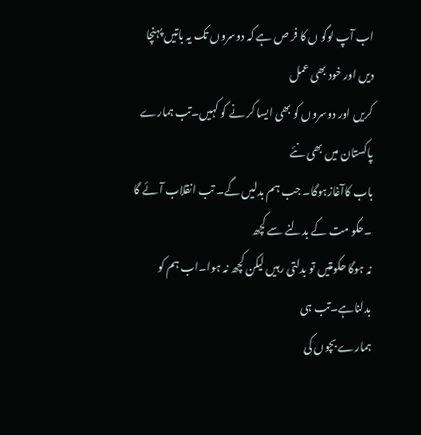اب آپ لوگو ں کا فر ص ہے کہ دوسروں تک یہ باتیں پہنچا دیں اور خود بھی عمل
کریں اور دوسروں کو بھی ایسا کر نے کو کہیں۔تب ہمارے پاکستان میں بھی نئے
باب کاآغازہوگا۔ جب ہم بدلیں گے۔ تب انقلاب آئے گا ۔حکو مت کے بدلنے سے کچھ
نہ ہوگا حکومتیں تو بدلتی رہیں لیکن کچھ نہ ہوا۔اب ہم کو بدلناہے۔تب ہی
ہمارے بچوں کی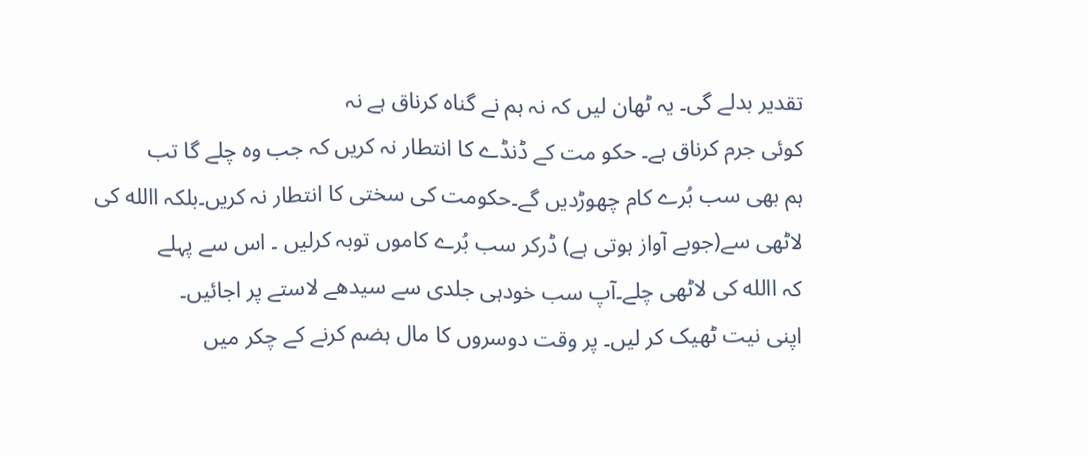تقدیر بدلے گی۔ یہ ٹھان لیں کہ نہ ہم نے گناہ کرناق ہے نہ
کوئی جرم کرناق ہے۔ حکو مت کے ڈنڈے کا انتطار نہ کریں کہ جب وہ چلے گا تب
ہم بھی سب بُرے کام چھوڑدیں گے۔حکومت کی سختی کا انتطار نہ کریں۔بلکہ االله کی
لاٹھی سے(جوبے آواز ہوتی ہے) ڈرکر سب بُرے کاموں توبہ کرلیں ۔ اس سے پہلے
کہ االله کی لاٹھی چلے۔آپ سب خودہی جلدی سے سیدھے لاستے پر اجائیں۔
اپنی نیت ٹھیک کر لیں۔ پر وقت دوسروں کا مال ہضم کرنے کے چکر میں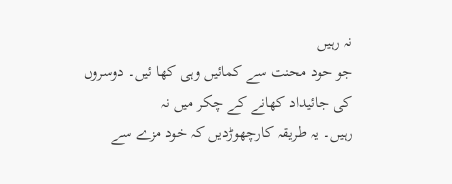نہ رہیں
جو حود محنت سے کمائیں وہی کھا ئیں۔ دوسروں کی جائیداد کھانے کے چکر میں نہ
رہیں۔ یہ طریقہ کارچھوڑدیں کہ خود مزے سے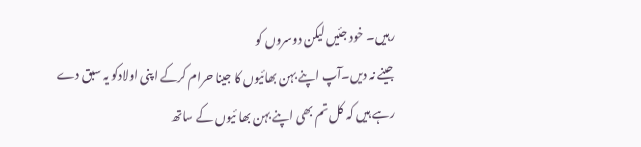رہیں۔ خود جئیں لیکن دوسروں کو
جینے نہ دیں۔آپ اپنے بہن بھائیوں کا جینا حرام کرکے اپنی اولادکو یہ سبق دے
رہے ہیں کہ کل تم بھی اپنے بہن بھا ئیوں کے ساتھ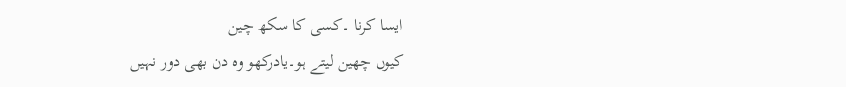ایسا کرنا ۔کسی کا سکھ چین
کیوں چھین لیتے ہو۔یادرکھو وہ دن بھی دور نہیں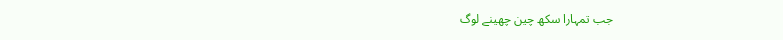جب تمہارا سکھ چین چھینے لوگ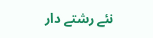نئے رشتے دار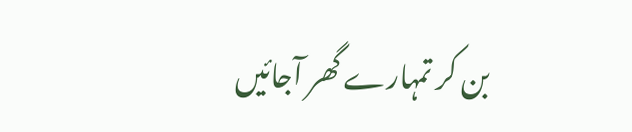بن کر تمہارے گھر آجائیں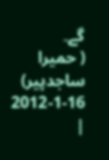گے۔
( حمیرا ساجدپیر) 16-1-2012
|